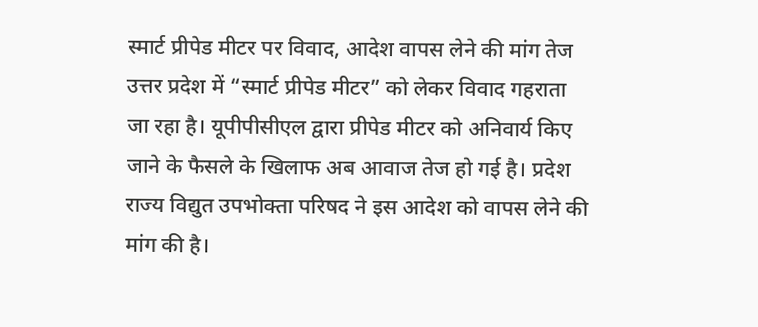स्मार्ट प्रीपेड मीटर पर विवाद, आदेश वापस लेने की मांग तेज
उत्तर प्रदेश में “स्मार्ट प्रीपेड मीटर” को लेकर विवाद गहराता जा रहा है। यूपीपीसीएल द्वारा प्रीपेड मीटर को अनिवार्य किए जाने के फैसले के खिलाफ अब आवाज तेज हो गई है। प्रदेश राज्य विद्युत उपभोक्ता परिषद ने इस आदेश को वापस लेने की मांग की है।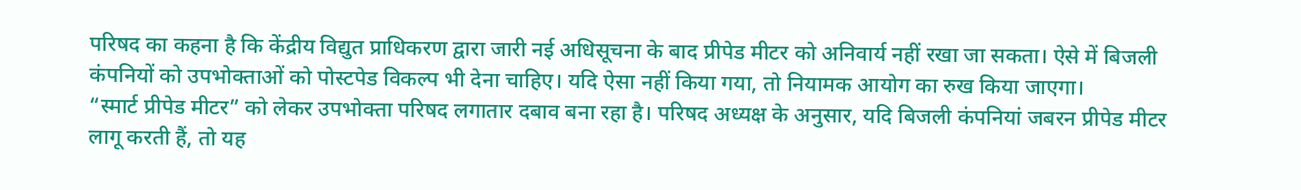परिषद का कहना है कि केंद्रीय विद्युत प्राधिकरण द्वारा जारी नई अधिसूचना के बाद प्रीपेड मीटर को अनिवार्य नहीं रखा जा सकता। ऐसे में बिजली कंपनियों को उपभोक्ताओं को पोस्टपेड विकल्प भी देना चाहिए। यदि ऐसा नहीं किया गया, तो नियामक आयोग का रुख किया जाएगा।
“स्मार्ट प्रीपेड मीटर” को लेकर उपभोक्ता परिषद लगातार दबाव बना रहा है। परिषद अध्यक्ष के अनुसार, यदि बिजली कंपनियां जबरन प्रीपेड मीटर लागू करती हैं, तो यह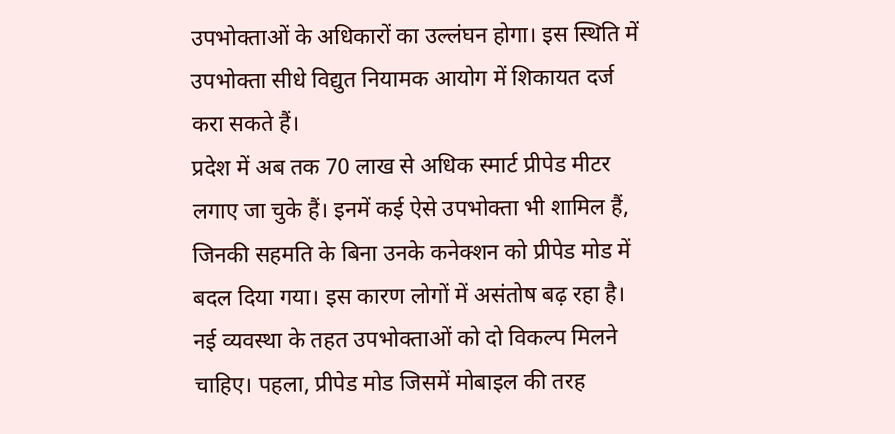उपभोक्ताओं के अधिकारों का उल्लंघन होगा। इस स्थिति में उपभोक्ता सीधे विद्युत नियामक आयोग में शिकायत दर्ज करा सकते हैं।
प्रदेश में अब तक 70 लाख से अधिक स्मार्ट प्रीपेड मीटर लगाए जा चुके हैं। इनमें कई ऐसे उपभोक्ता भी शामिल हैं, जिनकी सहमति के बिना उनके कनेक्शन को प्रीपेड मोड में बदल दिया गया। इस कारण लोगों में असंतोष बढ़ रहा है।
नई व्यवस्था के तहत उपभोक्ताओं को दो विकल्प मिलने चाहिए। पहला, प्रीपेड मोड जिसमें मोबाइल की तरह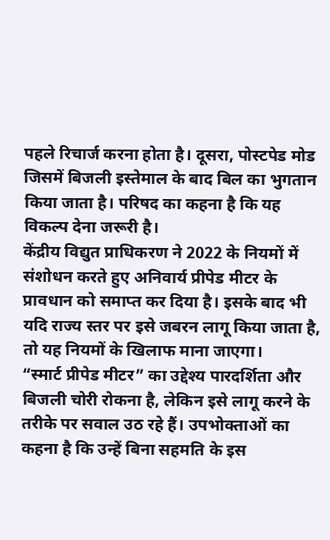पहले रिचार्ज करना होता है। दूसरा, पोस्टपेड मोड जिसमें बिजली इस्तेमाल के बाद बिल का भुगतान किया जाता है। परिषद का कहना है कि यह विकल्प देना जरूरी है।
केंद्रीय विद्युत प्राधिकरण ने 2022 के नियमों में संशोधन करते हुए अनिवार्य प्रीपेड मीटर के प्रावधान को समाप्त कर दिया है। इसके बाद भी यदि राज्य स्तर पर इसे जबरन लागू किया जाता है, तो यह नियमों के खिलाफ माना जाएगा।
“स्मार्ट प्रीपेड मीटर” का उद्देश्य पारदर्शिता और बिजली चोरी रोकना है, लेकिन इसे लागू करने के तरीके पर सवाल उठ रहे हैं। उपभोक्ताओं का कहना है कि उन्हें बिना सहमति के इस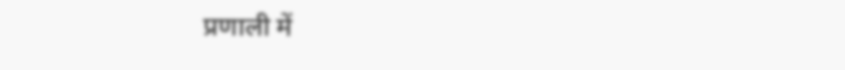प्रणाली में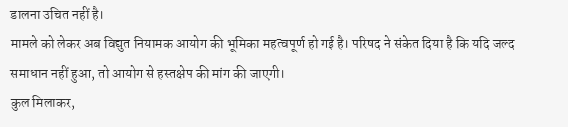डालना उचित नहीं है।
मामले को लेकर अब विद्युत नियामक आयोग की भूमिका महत्वपूर्ण हो गई है। परिषद ने संकेत दिया है कि यदि जल्द समाधान नहीं हुआ, तो आयोग से हस्तक्षेप की मांग की जाएगी।
कुल मिलाकर,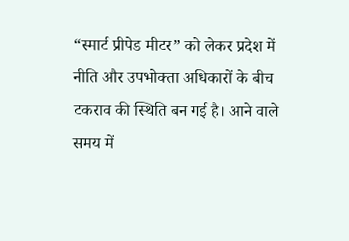“स्मार्ट प्रीपेड मीटर” को लेकर प्रदेश में नीति और उपभोक्ता अधिकारों के बीच टकराव की स्थिति बन गई है। आने वाले समय में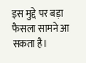इस मुद्दे पर बड़ा फैसला सामने आ सकता है।